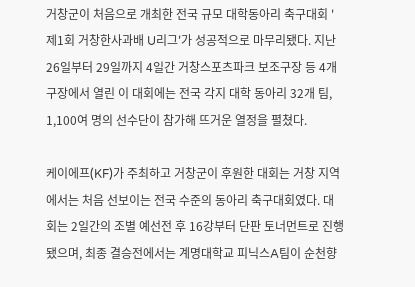거창군이 처음으로 개최한 전국 규모 대학동아리 축구대회 '제1회 거창한사과배 U리그'가 성공적으로 마무리됐다. 지난 26일부터 29일까지 4일간 거창스포츠파크 보조구장 등 4개 구장에서 열린 이 대회에는 전국 각지 대학 동아리 32개 팀, 1,100여 명의 선수단이 참가해 뜨거운 열정을 펼쳤다.

케이에프(KF)가 주최하고 거창군이 후원한 대회는 거창 지역에서는 처음 선보이는 전국 수준의 동아리 축구대회였다. 대회는 2일간의 조별 예선전 후 16강부터 단판 토너먼트로 진행됐으며, 최종 결승전에서는 계명대학교 피닉스A팀이 순천향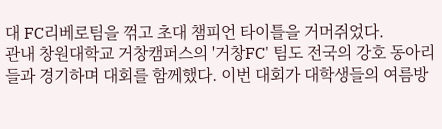대 FC리베로팀을 꺾고 초대 챔피언 타이틀을 거머쥐었다.
관내 창원대학교 거창캠퍼스의 '거창FC' 팀도 전국의 강호 동아리들과 경기하며 대회를 함께했다. 이번 대회가 대학생들의 여름방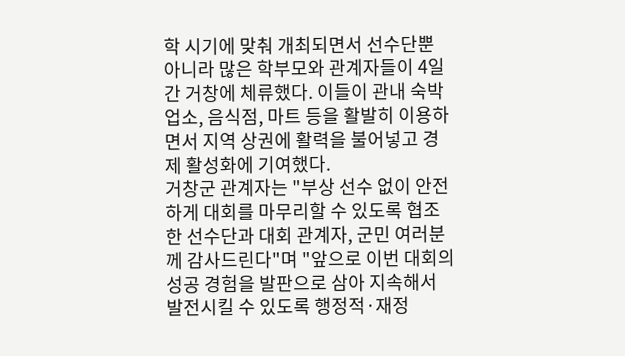학 시기에 맞춰 개최되면서 선수단뿐 아니라 많은 학부모와 관계자들이 4일간 거창에 체류했다. 이들이 관내 숙박업소, 음식점, 마트 등을 활발히 이용하면서 지역 상권에 활력을 불어넣고 경제 활성화에 기여했다.
거창군 관계자는 "부상 선수 없이 안전하게 대회를 마무리할 수 있도록 협조한 선수단과 대회 관계자, 군민 여러분께 감사드린다"며 "앞으로 이번 대회의 성공 경험을 발판으로 삼아 지속해서 발전시킬 수 있도록 행정적·재정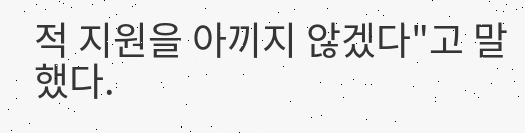적 지원을 아끼지 않겠다"고 말했다.